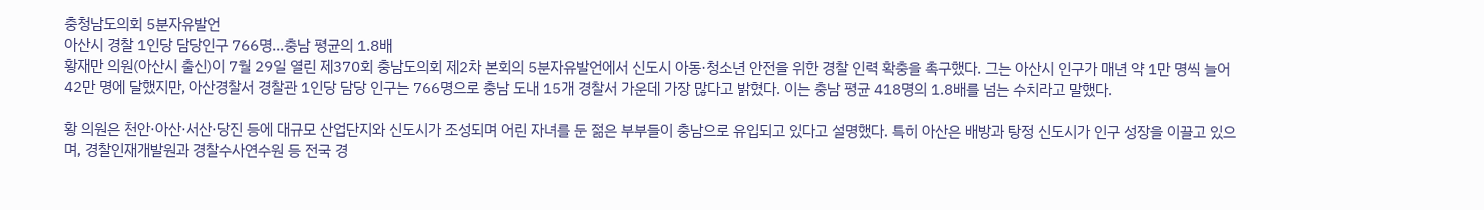충청남도의회 5분자유발언
아산시 경찰 1인당 담당인구 766명…충남 평균의 1.8배
황재만 의원(아산시 출신)이 7월 29일 열린 제370회 충남도의회 제2차 본회의 5분자유발언에서 신도시 아동·청소년 안전을 위한 경찰 인력 확충을 촉구했다. 그는 아산시 인구가 매년 약 1만 명씩 늘어 42만 명에 달했지만, 아산경찰서 경찰관 1인당 담당 인구는 766명으로 충남 도내 15개 경찰서 가운데 가장 많다고 밝혔다. 이는 충남 평균 418명의 1.8배를 넘는 수치라고 말했다.

황 의원은 천안·아산·서산·당진 등에 대규모 산업단지와 신도시가 조성되며 어린 자녀를 둔 젊은 부부들이 충남으로 유입되고 있다고 설명했다. 특히 아산은 배방과 탕정 신도시가 인구 성장을 이끌고 있으며, 경찰인재개발원과 경찰수사연수원 등 전국 경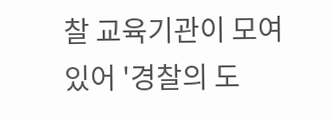찰 교육기관이 모여 있어 '경찰의 도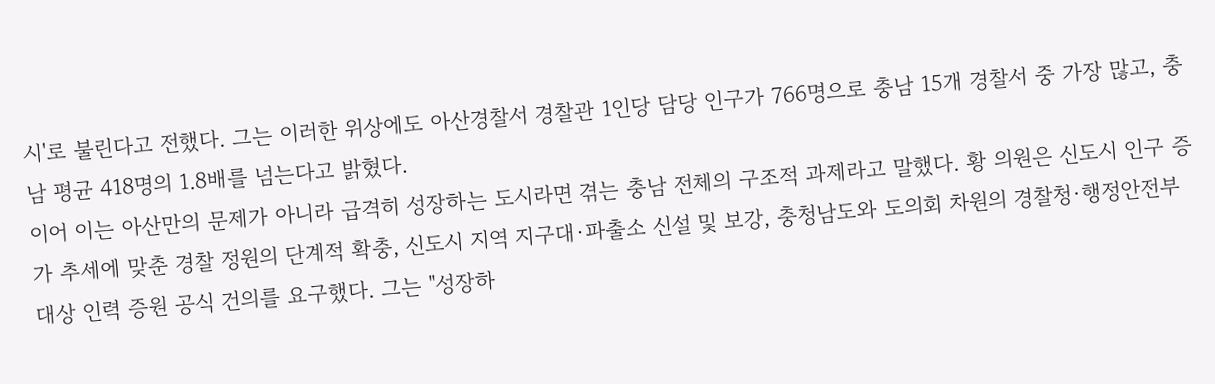시'로 불린다고 전했다. 그는 이러한 위상에도 아산경찰서 경찰관 1인당 담당 인구가 766명으로 충남 15개 경찰서 중 가장 많고, 충남 평균 418명의 1.8배를 넘는다고 밝혔다.
이어 이는 아산만의 문제가 아니라 급격히 성장하는 도시라면 겪는 충남 전체의 구조적 과제라고 말했다. 황 의원은 신도시 인구 증가 추세에 맞춘 경찰 정원의 단계적 확충, 신도시 지역 지구대·파출소 신설 및 보강, 충청남도와 도의회 차원의 경찰청·행정안전부 대상 인력 증원 공식 건의를 요구했다. 그는 "성장하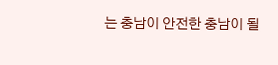는 충남이 안전한 충남이 될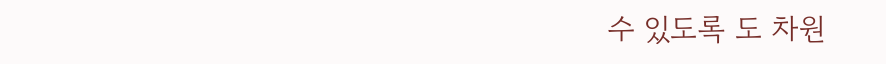수 있도록 도 차원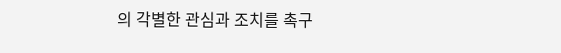의 각별한 관심과 조치를 촉구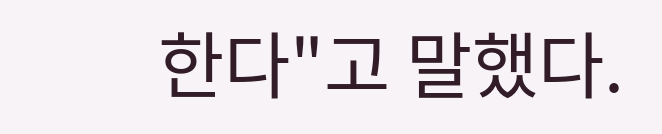한다"고 말했다.